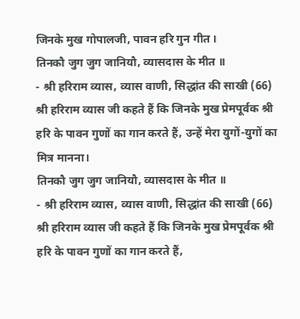जिनके मुख गोपालजी, पावन हरि गुन गीत ।
तिनकौ जुग जुग जानियौ, व्यासदास के मीत ॥
- श्री हरिराम व्यास, व्यास वाणी, सिद्धांत की साखी (66)
श्री हरिराम व्यास जी कहते हैं कि जिनके मुख प्रेमपूर्वक श्री हरि के पावन गुणों का गान करते हैं, उन्हें मेरा युगों-युगों का मित्र मानना।
तिनकौ जुग जुग जानियौ, व्यासदास के मीत ॥
- श्री हरिराम व्यास, व्यास वाणी, सिद्धांत की साखी (66)
श्री हरिराम व्यास जी कहते हैं कि जिनके मुख प्रेमपूर्वक श्री हरि के पावन गुणों का गान करते हैं,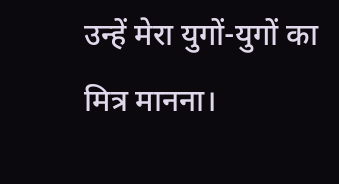उन्हें मेरा युगों-युगों का मित्र मानना।